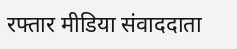रफ्तार मीडिया संवाददाता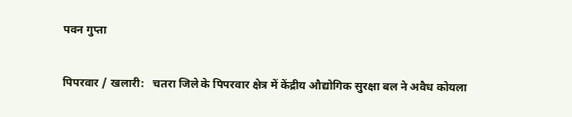पवन गुप्ता

पिपरवार / खलारी:   चतरा जिले के पिपरवार क्षेत्र में केंद्रीय औद्योगिक सुरक्षा बल ने अवैध कोयला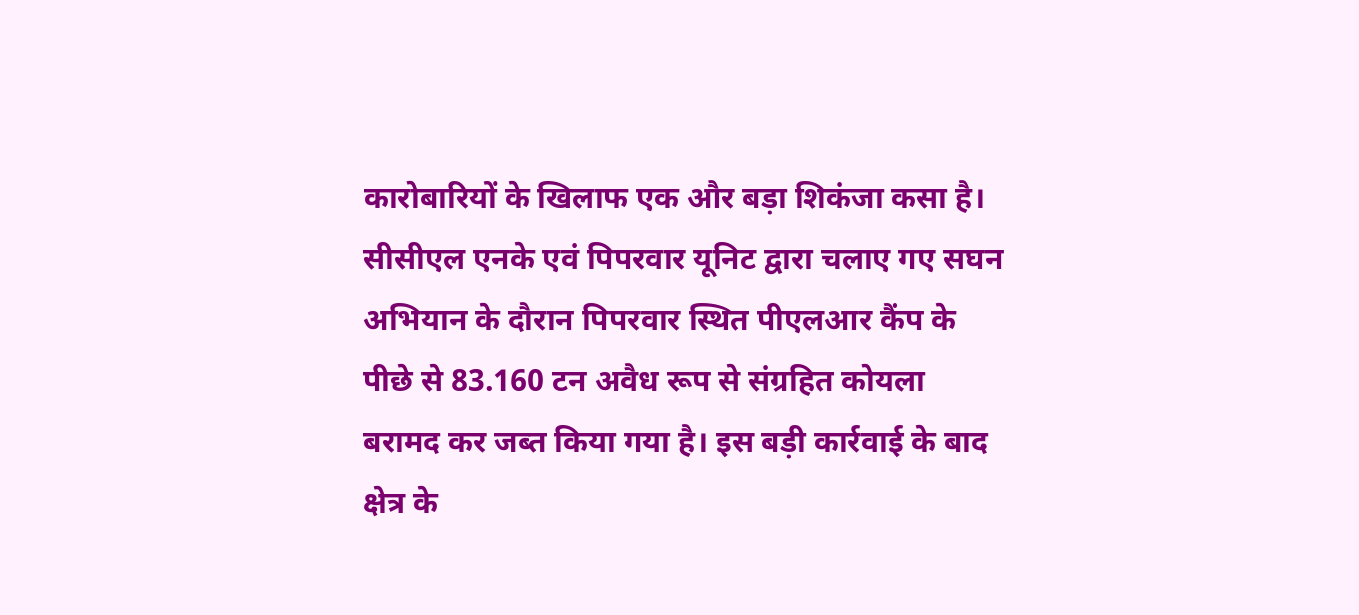कारोबारियों के खिलाफ एक और बड़ा शिकंजा कसा है। सीसीएल एनके एवं पिपरवार यूनिट द्वारा चलाए गए सघन अभियान के दौरान पिपरवार स्थित पीएलआर कैंप के पीछे से 83.160 टन अवैध रूप से संग्रहित कोयला बरामद कर जब्त किया गया है। इस बड़ी कार्रवाई के बाद क्षेत्र के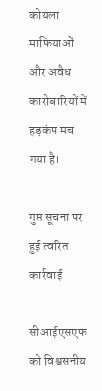कोयला माफियाओं और अवैध कारोबारियों में हड़कंप मच गया है।

गुप्त सूचना पर हुई त्वरित कार्रवाई

सीआईएसएफ को विश्वसनीय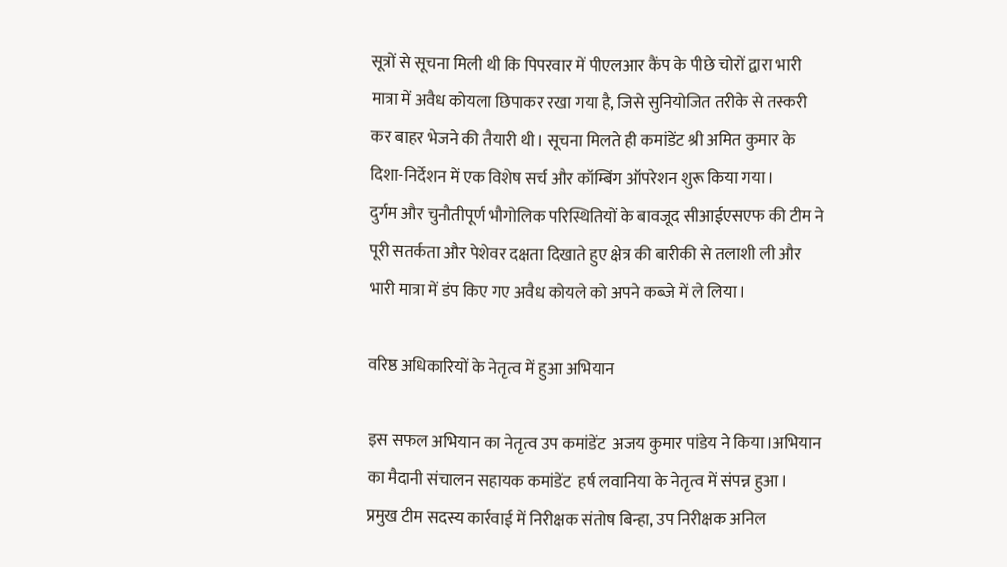सूत्रों से सूचना मिली थी कि पिपरवार में पीएलआर कैंप के पीछे चोरों द्वारा भारी मात्रा में अवैध कोयला छिपाकर रखा गया है, जिसे सुनियोजित तरीके से तस्करी कर बाहर भेजने की तैयारी थी। सूचना मिलते ही कमांडेंट श्री अमित कुमार के दिशा-निर्देशन में एक विशेष सर्च और कॉम्बिंग ऑपरेशन शुरू किया गया।
दुर्गम और चुनौतीपूर्ण भौगोलिक परिस्थितियों के बावजूद सीआईएसएफ की टीम ने पूरी सतर्कता और पेशेवर दक्षता दिखाते हुए क्षेत्र की बारीकी से तलाशी ली और भारी मात्रा में डंप किए गए अवैध कोयले को अपने कब्जे में ले लिया।

वरिष्ठ अधिकारियों के नेतृत्व में हुआ अभियान

इस सफल अभियान का नेतृत्व उप कमांडेंट  अजय कुमार पांडेय ने किया।अभियान का मैदानी संचालन सहायक कमांडेंट  हर्ष लवानिया के नेतृत्व में संपन्न हुआ।
प्रमुख टीम सदस्य कार्रवाई में निरीक्षक संतोष बिन्हा, उप निरीक्षक अनिल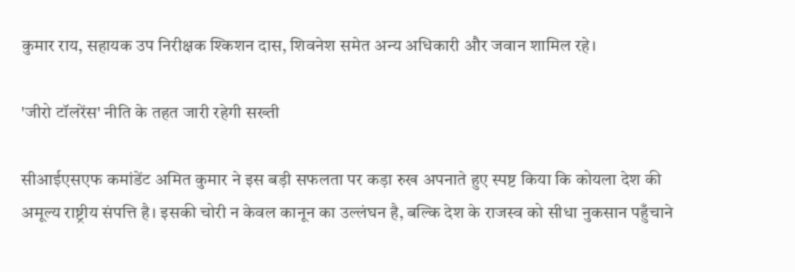कुमार राय, सहायक उप निरीक्षक श्किशन दास, शिवनेश समेत अन्य अधिकारी और जवान शामिल रहे।

'जीरो टॉलरेंस' नीति के तहत जारी रहेगी सख्ती

सीआईएसएफ कमांडेंट अमित कुमार ने इस बड़ी सफलता पर कड़ा रुख अपनाते हुए स्पष्ट किया कि कोयला देश की अमूल्य राष्ट्रीय संपत्ति है। इसकी चोरी न केवल कानून का उल्लंघन है, बल्कि देश के राजस्व को सीधा नुकसान पहुँचाने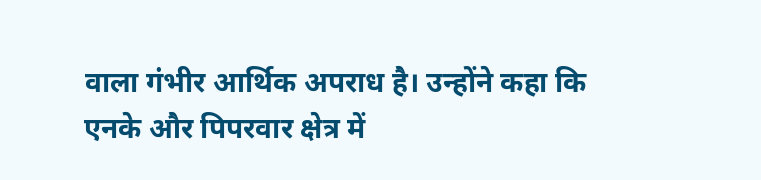वाला गंभीर आर्थिक अपराध है। उन्होंने कहा कि एनके और पिपरवार क्षेत्र में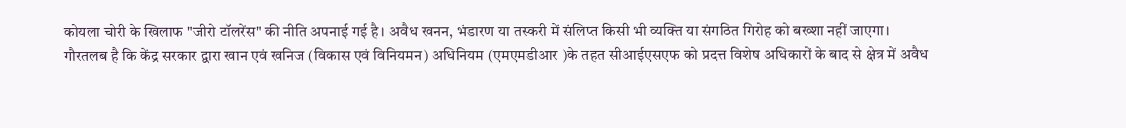कोयला चोरी के खिलाफ "जीरो टॉलरेंस" की नीति अपनाई गई है। अवैध खनन, भंडारण या तस्करी में संलिप्त किसी भी व्यक्ति या संगठित गिरोह को बख्शा नहीं जाएगा।
गौरतलब है कि केंद्र सरकार द्वारा खान एवं खनिज (विकास एवं विनियमन) अधिनियम (एमएमडीआर )के तहत सीआईएसएफ को प्रदत्त विशेष अधिकारों के बाद से क्षेत्र में अवैध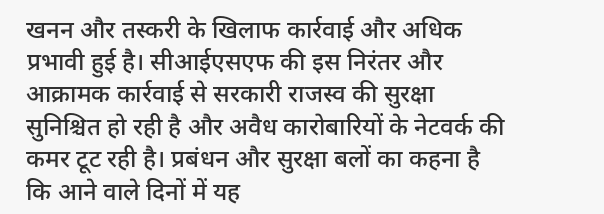खनन और तस्करी के खिलाफ कार्रवाई और अधिक प्रभावी हुई है। सीआईएसएफ की इस निरंतर और आक्रामक कार्रवाई से सरकारी राजस्व की सुरक्षा सुनिश्चित हो रही है और अवैध कारोबारियों के नेटवर्क की कमर टूट रही है। प्रबंधन और सुरक्षा बलों का कहना है कि आने वाले दिनों में यह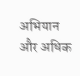अभियान और अधिक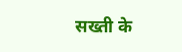सख्ती के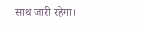साथ जारी रहेगा।